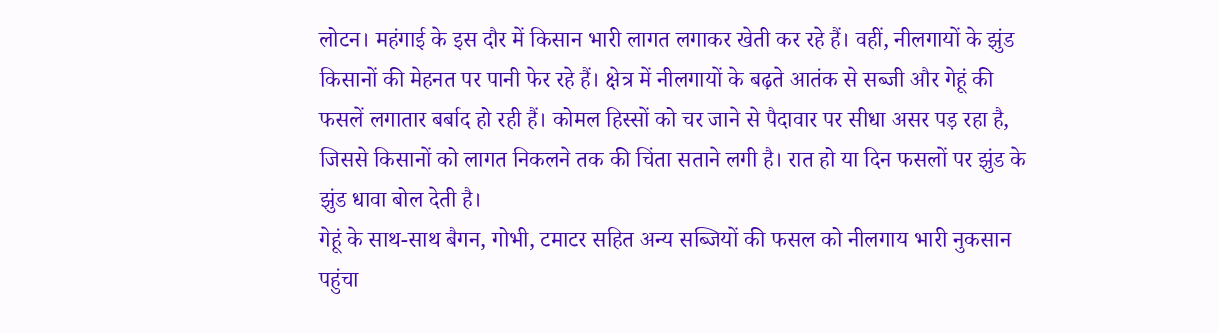लोटन। महंगाई के इस दौर में किसान भारी लागत लगाकर खेती कर रहे हैं। वहीं, नीलगायों के झुंड किसानों की मेहनत पर पानी फेर रहे हैं। क्षेत्र में नीलगायों के बढ़ते आतंक से सब्जी और गेहूं की फसलें लगातार बर्बाद हो रही हैं। कोमल हिस्सों को चर जाने से पैदावार पर सीधा असर पड़ रहा है, जिससे किसानों को लागत निकलने तक की चिंता सताने लगी है। रात हो या दिन फसलों पर झुंड के झुंड धावा बोल देती है।
गेहूं के साथ-साथ बैगन, गोभी, टमाटर सहित अन्य सब्जियों की फसल को नीलगाय भारी नुकसान पहुंचा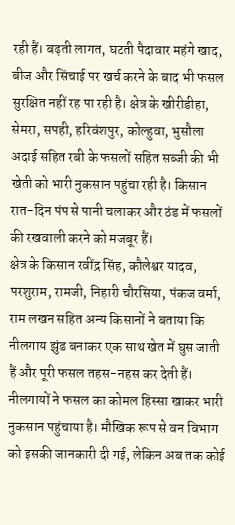रही हैं। बढ़ती लागत, घटती पैदावार महंगे खाद, बीज और सिंचाई पर खर्च करने के बाद भी फसल सुरक्षित नहीं रह पा रही है। क्षेत्र के खीरीडीहा, सेमरा, सपही, हरिवंशपुर, कोल्हुवा, भुसौला अदाई सहित रबी के फसलों सहित सब्जी की भी खेती को भारी नुकसान पहुंचा रही है। किसान रात-दिन पंप से पानी चलाकर और ठंड में फसलों की रखवाली करने को मजबूर हैं।
क्षेत्र के किसान रवींद्र सिंह, कौलेश्वर यादव, परशुराम, रामजी, निहारी चौरसिया, पंकज वर्मा, राम लखन सहित अन्य किसानों ने बताया कि नीलगाय झुंड बनाकर एक साथ खेत में घुस जाती हैं और पूरी फसल तहस-नहस कर देती हैं। नीलगायों ने फसल का कोमल हिस्सा खाकर भारी नुकसान पहुंचाया है। मौखिक रूप से वन विभाग को इसकी जानकारी दी गई, लेकिन अब तक कोई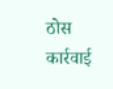ठोस कार्रवाई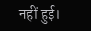नहीं हुई।